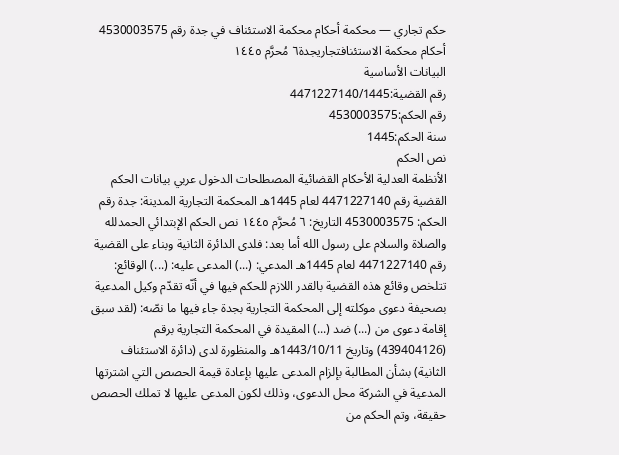حكم تجاري — محكمة أحكام محكمة الاستئناف في جدة رقم 4530003575
أحكام محكمة الاستئنافتجاريجدة٦ مُحرَّم ١٤٤٥
البيانات الأساسية
رقم القضية:4471227140/1445
رقم الحكم:4530003575
سنة الحكم:1445
نص الحكم
الأنظمة العدلية الأحكام القضائية المصطلحات الدخول عربي بيانات الحكم القضية رقم 4471227140 لعام 1445هـ المحكمة التجارية المدينة: جدة رقم الحكم: 4530003575 التاريخ: ٦ مُحرَّم ١٤٤٥ نص الحكم الإبتدائي الحمدلله والصلاة والسلام على رسول الله أما بعد: فلدى الدائرة الثانية وبناء على القضية رقم 4471227140 لعام 1445هـ المدعي: (...) المدعى عليه: (...) الوقائع: تتلخص وقائع هذه القضية بالقدر اللازم للحكم فيها في أنّه تقدّم وكيل المدعية بصحيفة دعوى موكلته إلى المحكمة التجارية بجدة جاء فيها ما نصّه: (لقد سبق إقامة دعوى من (...) ضد (...) المقيدة في المحكمة التجارية برقم (439404126) وتاريخ 1443/10/11هـ والمنظورة لدى (دائرة الاستئناف الثانية) بشأن المطالبة بإلزام المدعى عليها بإعادة قيمة الحصص التي اشترتها المدعية في الشركة محل الدعوى، وذلك لكون المدعى عليها لا تملك الحصص حقيقة، وتم الحكم من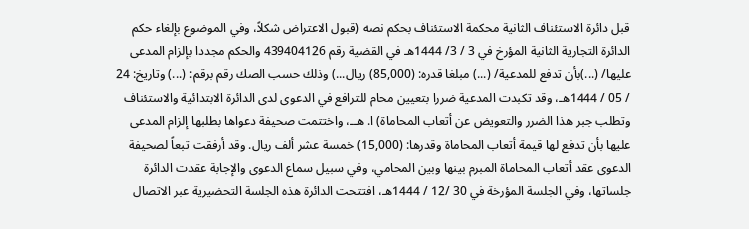قبل دائرة الاستئناف الثانية محكمة الاستئناف بحكم نصه (قبول الاعتراض شكلاً، وفي الموضوع بإلغاء حكم الدائرة التجارية الثانية المؤرخ في 3 / 3/ 1444هـ في القضية رقم 439404126 والحكم مجددا بإلزام المدعى عليها/ (...)بأن تدفع للمدعية/ (...) مبلغا قدره: (85,000) ريال...) وذلك حسب الصك رقم برقم: (...) وتاريخ: 24 / 05 / 1444هـ، وقد تكبدت المدعية ضررا بتعيين محام للترافع في الدعوى لدى الدائرة الابتدائية والاستئناف وتطلب جبر هذا الضرر والتعويض عن أتعاب المحاماة) ا. هــ، واختتمت صحيفة دعواها بطلبها إلزام المدعى عليها بأن تدفع لها قيمة أتعاب المحاماة وقدرها: (15,000) خمسة عشر ألف ريال. وقد أرفقت تبعاً لصحيفة الدعوى عقد أتعاب المحاماة المبرم بينها وبين المحامي، وفي سبيل سماع الدعوى والإجابة عقدت الدائرة جلساتها، وفي الجلسة المؤرخة في 30 /12 / 1444هـ، افتتحت الدائرة هذه الجلسة التحضيرية عبر الاتصال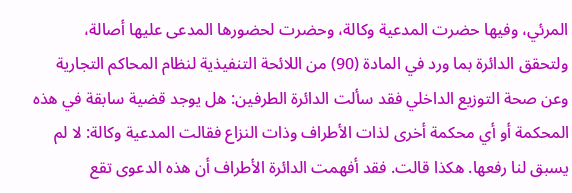المرئي، وفيها حضرت المدعية وكالة، وحضرت لحضورها المدعى عليها أصالة، ولتحقق الدائرة بما ورد في المادة (90) من اللائحة التنفيذية لنظام المحاكم التجارية وعن صحة التوزيع الداخلي فقد سألت الدائرة الطرفين: هل يوجد قضية سابقة في هذه المحكمة أو أي محكمة أخرى لذات الأطراف وذات النزاع فقالت المدعية وكالة: لا لم يسبق لنا رفعها. هكذا قالت. فقد أفهمت الدائرة الأطراف أن هذه الدعوى تقع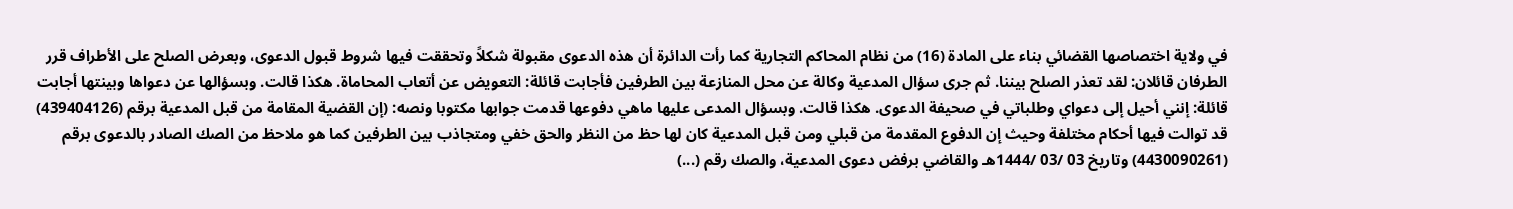في ولاية اختصاصها القضائي بناء على المادة (16) من نظام المحاكم التجارية كما رأت الدائرة أن هذه الدعوى مقبولة شكلاً وتحققت فيها شروط قبول الدعوى، وبعرض الصلح على الأطراف قرر الطرفان قائلان: لقد تعذر الصلح بيننا. ثم جرى سؤال المدعية وكالة عن محل المنازعة بين الطرفين فأجابت قائلة: التعويض عن أتعاب المحاماة. هكذا قالت. وبسؤالها عن دعواها وبينتها أجابت قائلة: إنني أحيل إلى دعواي وطلباتي في صحيفة الدعوى. هكذا قالت. وبسؤال المدعى عليها ماهي دفوعها قدمت جوابها مكتوبا ونصه: (إن القضية المقامة من قبل المدعية برقم (439404126) قد توالت فيها أحكام مختلفة وحيث إن الدفوع المقدمة من قبلي ومن قبل المدعية كان لها حظ من النظر والحق خفي ومتجاذب بين الطرفين كما هو ملاحظ من الصك الصادر بالدعوى برقم (4430090261) وتاريخ 03 /03 /1444هـ والقاضي برفض دعوى المدعية، والصك رقم (...)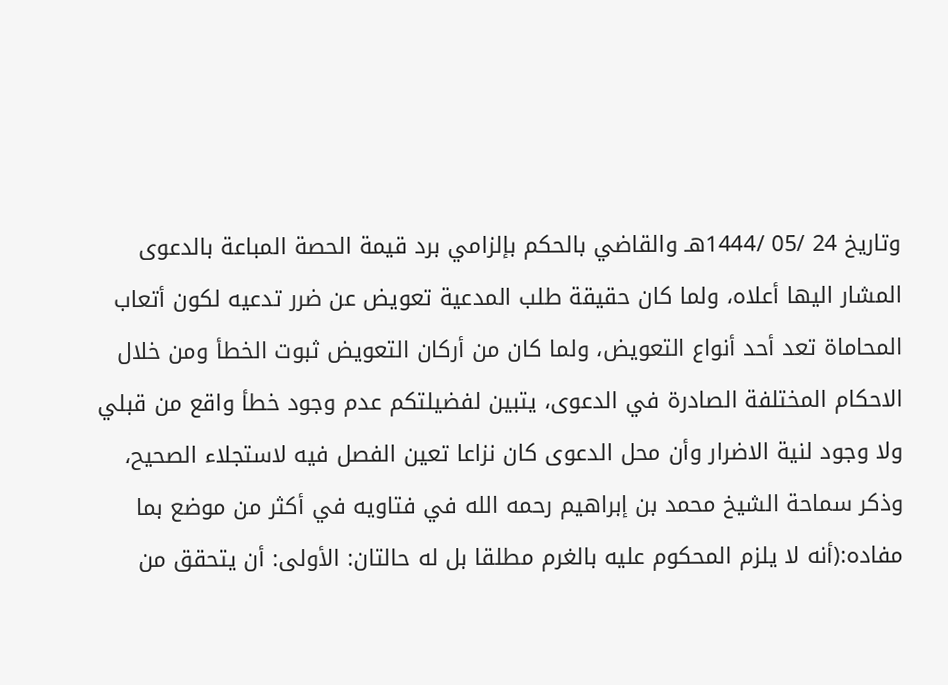وتاريخ 24 /05 /1444هـ والقاضي بالحكم بإلزامي برد قيمة الحصة المباعة بالدعوى المشار اليها أعلاه، ولما كان حقيقة طلب المدعية تعويض عن ضرر تدعيه لكون أتعاب المحاماة تعد أحد أنواع التعويض، ولما كان من أركان التعويض ثبوت الخطأ ومن خلال الاحكام المختلفة الصادرة في الدعوى، يتبين لفضيلتكم عدم وجود خطأ واقع من قبلي ولا وجود لنية الاضرار وأن محل الدعوى كان نزاعا تعين الفصل فيه لاستجلاء الصحيح، وذكر سماحة الشيخ محمد بن إبراهيم رحمه الله في فتاويه في أكثر من موضع بما مفاده:(أنه لا يلزم المحكوم عليه بالغرم مطلقا بل له حالتان: الأولى: أن يتحقق من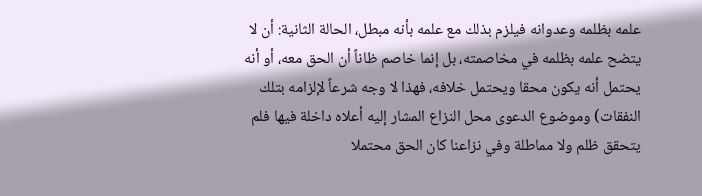علمه بظلمه وعدوانه فيلزم بذلك مع علمه بأنه مبطل، الحالة الثانية: أن لا يتضح علمه بظلمه في مخاصمته، بل إنما خاصم ظاناً أن الحق معه، أو أنه يحتمل أنه يكون محقا ويحتمل خلافه، فهذا لا وجه شرعاً لإلزامه بتلك النفقات) وموضوع الدعوى محل النزاع المشار إليه أعلاه داخلة فيها فلم يتحقق ظلم ولا مماطلة وفي نزاعنا كان الحق محتملا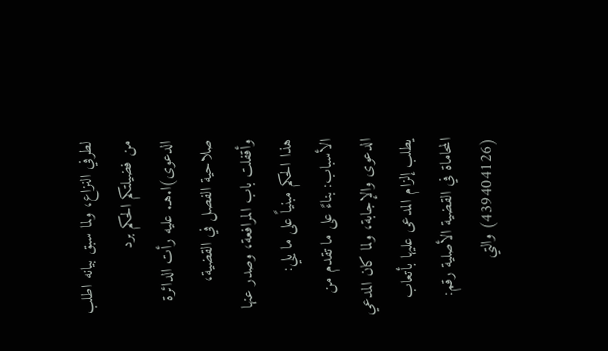لطرفي النزاع، ولما سبق بيانه اطلب من فضيلتكم الحكم برد الدعوى)ا.هـ. عليه رأت الدائرة صلاحية الفصل في القضية، وأقفلت باب المرافعة، وصدر عنها هذا الحكم مبنياً على ما يلي: الأسباب: بناءً على ما تقدم من الدعوى والإجابة، ولما كان المدعي يطلب إلزام المدعى عليها بأتعاب المحاماة في القضية الأصلية رقم: (439404126) والتي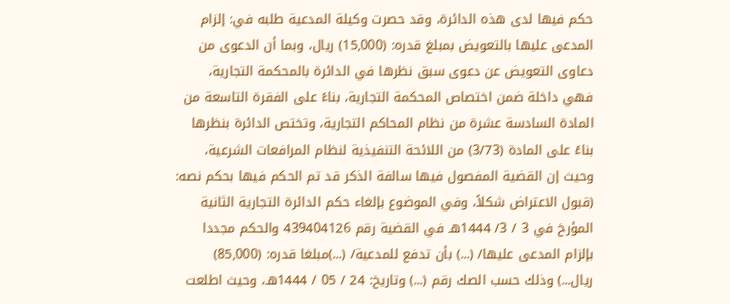حكم فيها لدى هذه الدائرة، وقد حصرت وكيلة المدعية طلبه في: إلزام المدعى عليها بالتعويض بمبلغ قدره: (15,000) ريال، وبما أن الدعوى من دعاوى التعويض عن دعوى سبق نظرها في الدائرة بالمحكمة التجارية، فهي داخلة ضمن اختصاص المحكمة التجارية، بناءً على الفقرة التاسعة من المادة السادسة عشرة من نظام المحاكم التجارية، وتختص الدائرة بنظرها بناءً على المادة (3/73) من اللائحة التنفيذية لنظام المرافعات الشرعية، وحيث إن القضية المفصول فيها سالفة الذكر قد تم الحكم فيها بحكم نصه: (قبول الاعتراض شكلاً، وفي الموضوع بإلغاء حكم الدائرة التجارية الثانية المؤرخ في 3 / 3/ 1444هـ في القضية رقم 439404126 والحكم مجددا بإلزام المدعى عليها/ (...) بأن تدفع للمدعية/ (...)مبلغا قدره: (85,000) ريال...) وذلك حسب الصك رقم (...) وتاريخ: 24 / 05 / 1444هـ، وحيث اطلعت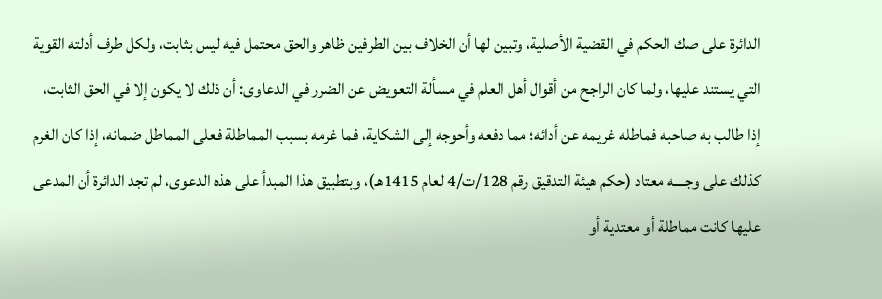الدائرة على صك الحكم في القضية الأصلية، وتبين لها أن الخلاف بين الطرفين ظاهر والحق محتمل فيه ليس بثابت، ولكل طرف أدلته القوية التي يستند عليها، ولما كان الراجح من أقوال أهل العلم في مسألة التعويض عن الضرر في الدعاوى: أن ذلك لا يكون إلا في الحق الثابت، إذا طالب به صاحبه فماطله غريمه عن أدائه؛ مما دفعه وأحوجه إلى الشكاية، فما غرمه بسبب المماطلة فعلى المماطل ضمانه، إذا كان الغرم كذلك على وجــــه معتاد (حكم هيئة التدقيق رقم 128/ت/4 لعام 1415هـ)، وبتطبيق هذا المبدأ على هذه الدعوى، لم تجد الدائرة أن المدعى عليها كانت مماطلة أو معتدية أو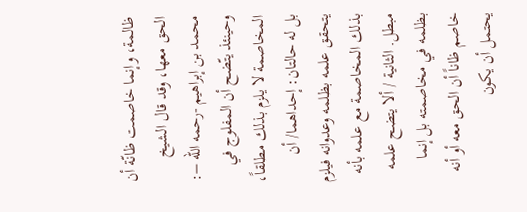ظالمة، وإنما خاصمت ظانّة أن الحق معها، وقد قال الشيخ محمد بن إبراهيم -رحمه الله –: وحينئذ يتّضح أن المفلوج في المخاصمة لا يلزم بذلك مطلقاً، بل له حالتان: إحداهما/ أن يتحقق علمه بظلمه وعدوانه فيلزم بذلك المخاصمة مع علمه بأنه مبطل. الثانية / ألا يتضح علمه بظلمه في مخاصمته بل إنما خاصم ظاناً أن الحق معه أو أنه يحتمل أن يكون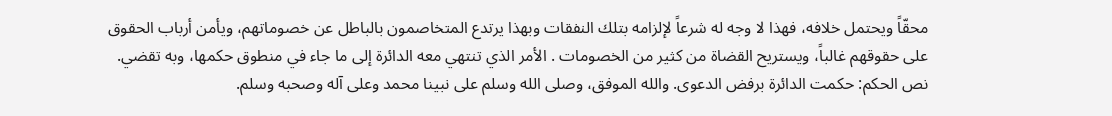محقّاً ويحتمل خلافه، فهذا لا وجه له شرعاً لإلزامه بتلك النفقات وبهذا يرتدع المتخاصمون بالباطل عن خصوماتهم، ويأمن أرباب الحقوق على حقوقهم غالباً، ويستريح القضاة من كثير من الخصومات . الأمر الذي تنتهي معه الدائرة إلى ما جاء في منطوق حكمها، وبه تقضي. نص الحكم: حكمت الدائرة برفض الدعوى. والله الموفق، وصلى الله وسلم على نبينا محمد وعلى آله وصحبه وسلم.